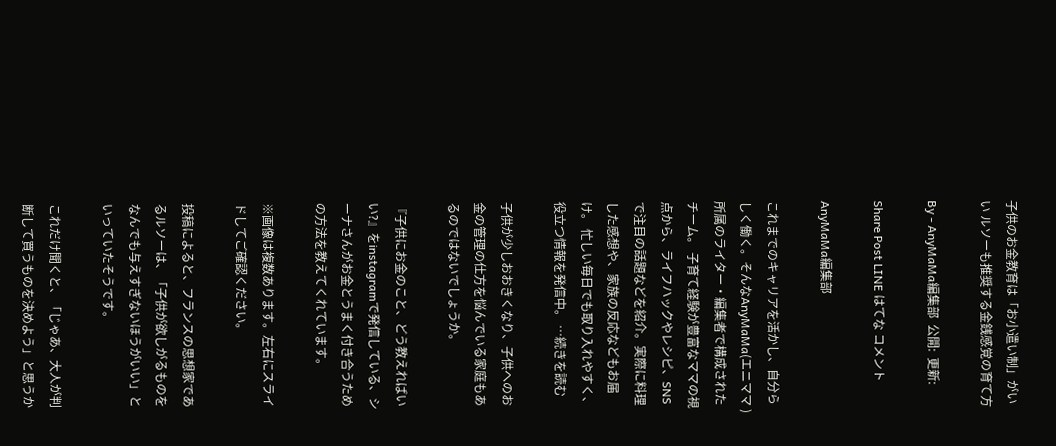子供のお金教育は「お小遣い制」がいい ルソーも推奨する金銭感覚の育て方

By - AnyMaMa編集部  公開:  更新:

Share Post LINE はてな コメント

AnyMaMa編集部

これまでのキャリアを活かし、自分らしく働く。そんなAnyMaMa(エニママ )所属のライター・編集者で構成されたチーム。 子育て経験が豊富なママの視点から、ライフハックやレシピ、SNSで注目の話題などを紹介。実際に料理した感想や、家族の反応などもお届け。 忙しい毎日でも取り入れやすく、役立つ情報を発信中。 …続きを読む

子供が少しおおきくなり、子供へのお金の管理の仕方を悩んでいる家庭もあるのではないでしょうか。

『子供にお金のこと、どう教えればいい?』をinstagramで発信している、シーナさんがお金とうまく付き合うための方法を教えてくれています。

※画像は複数あります。左右にスライドしてご確認ください。

投稿によると、フランスの思想家であるルソーは、「子供が欲しがるものをなんでも与えすぎないほうがいい」といっていたそうです。

これだけ聞くと、「じゃあ、大人が判断して買うものを決めよう」と思うか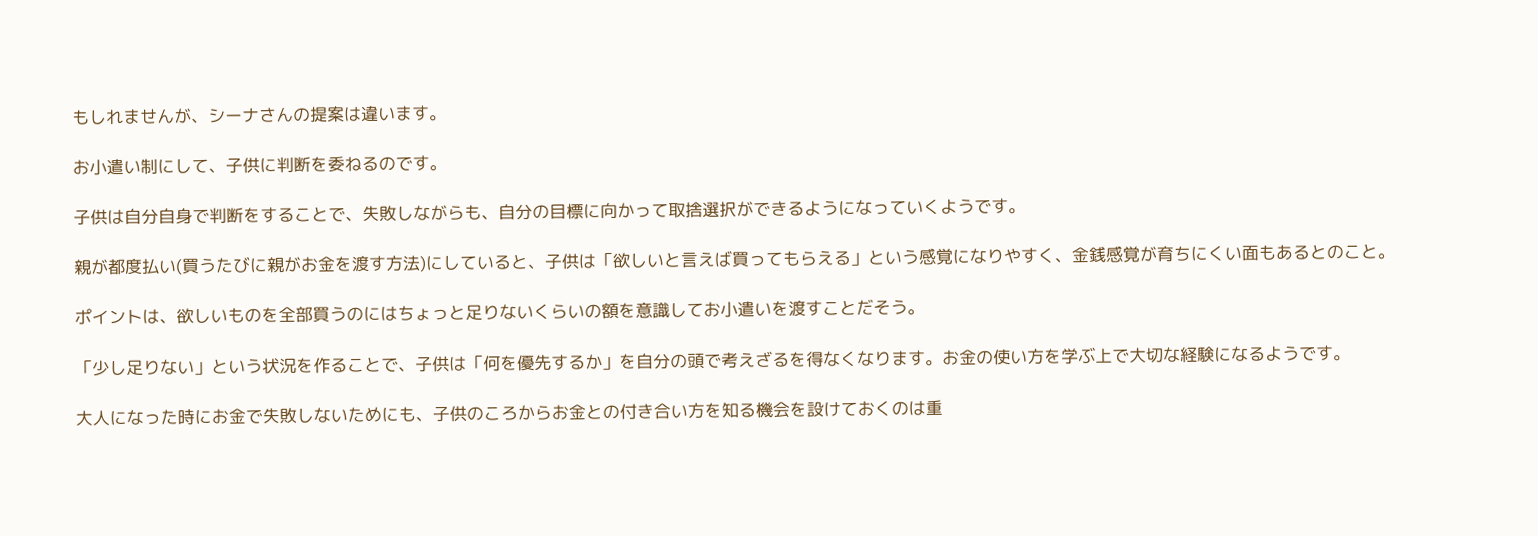もしれませんが、シーナさんの提案は違います。

お小遣い制にして、子供に判断を委ねるのです。

子供は自分自身で判断をすることで、失敗しながらも、自分の目標に向かって取捨選択ができるようになっていくようです。

親が都度払い(買うたびに親がお金を渡す方法)にしていると、子供は「欲しいと言えば買ってもらえる」という感覚になりやすく、金銭感覚が育ちにくい面もあるとのこと。

ポイントは、欲しいものを全部買うのにはちょっと足りないくらいの額を意識してお小遣いを渡すことだそう。

「少し足りない」という状況を作ることで、子供は「何を優先するか」を自分の頭で考えざるを得なくなります。お金の使い方を学ぶ上で大切な経験になるようです。

大人になった時にお金で失敗しないためにも、子供のころからお金との付き合い方を知る機会を設けておくのは重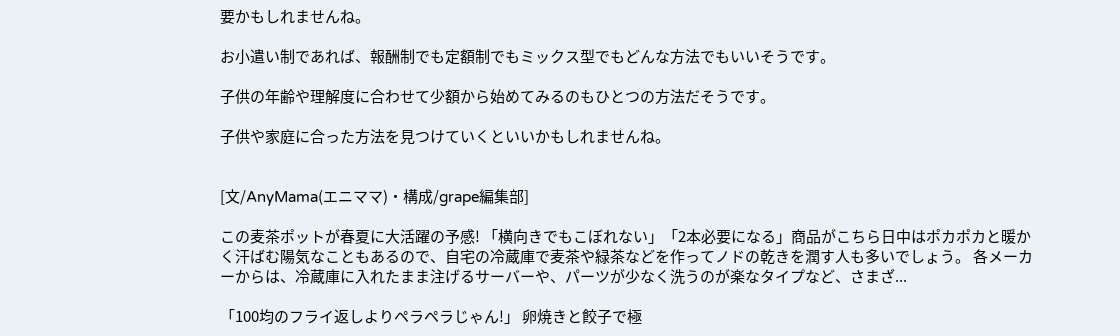要かもしれませんね。

お小遣い制であれば、報酬制でも定額制でもミックス型でもどんな方法でもいいそうです。

子供の年齢や理解度に合わせて少額から始めてみるのもひとつの方法だそうです。

子供や家庭に合った方法を見つけていくといいかもしれませんね。


[文/AnyMama(エニママ)・構成/grape編集部]

この麦茶ポットが春夏に大活躍の予感! 「横向きでもこぼれない」「2本必要になる」商品がこちら日中はポカポカと暖かく汗ばむ陽気なこともあるので、自宅の冷蔵庫で麦茶や緑茶などを作ってノドの乾きを潤す人も多いでしょう。 各メーカーからは、冷蔵庫に入れたまま注げるサーバーや、パーツが少なく洗うのが楽なタイプなど、さまざ...

「100均のフライ返しよりペラペラじゃん!」 卵焼きと餃子で極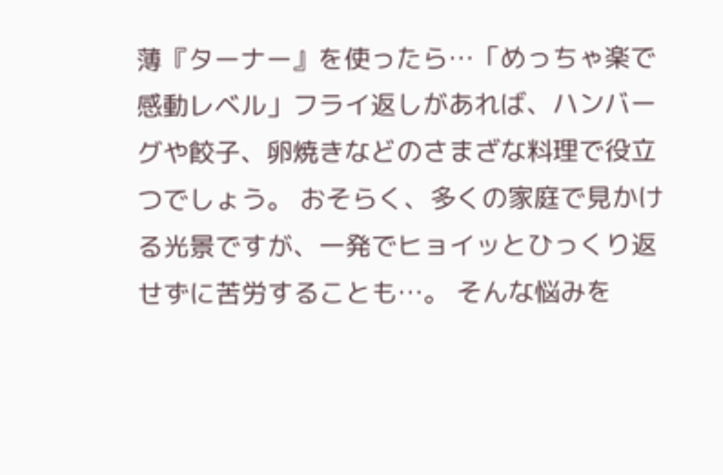薄『ターナー』を使ったら…「めっちゃ楽で感動レベル」フライ返しがあれば、ハンバーグや餃子、卵焼きなどのさまざな料理で役立つでしょう。 おそらく、多くの家庭で見かける光景ですが、一発でヒョイッとひっくり返せずに苦労することも…。 そんな悩みを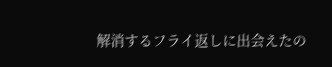解消するフライ返しに出会えたの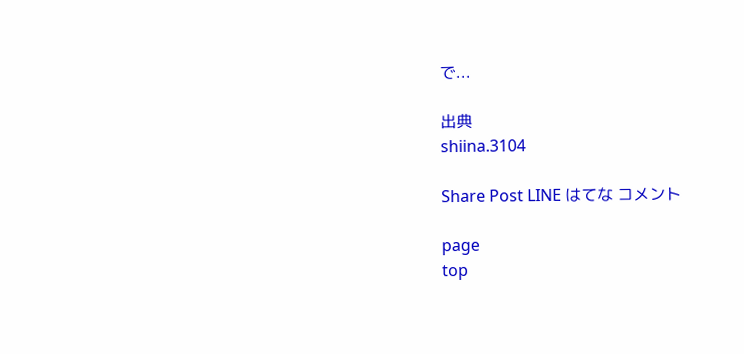で...

出典
shiina.3104

Share Post LINE はてな コメント

page
top